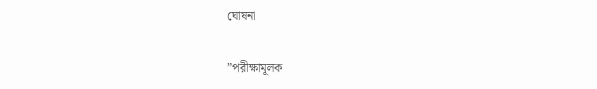ঘোষনা

”পরীক্ষামূলক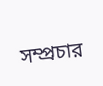সম্প্রচার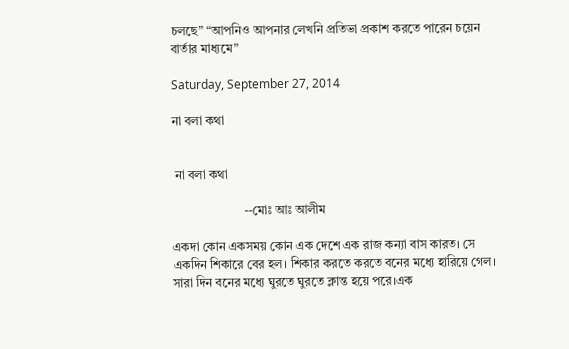চলছে” “আপনিও আপনার লেখনি প্রতিভা প্রকাশ করতে পারেন চয়েন বার্তার মাধ্যমে”

Saturday, September 27, 2014

না বলা কথা


 না বলা কথা

                       --মোঃ আঃ আলীম

একদা কোন একসময় কোন এক দেশে এক রাজ কন্যা বাস কারত। সে একদিন শিকারে বের হল। শিকার করতে করতে বনের মধ্যে হারিয়ে গেল। সারা দিন বনের মধ্যে ঘুরতে ঘুরতে ক্লান্ত হয়ে পরে।এক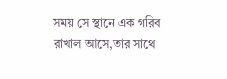সময় সে স্থানে এক গরিব রাখ‍াল আসে,তার সাথে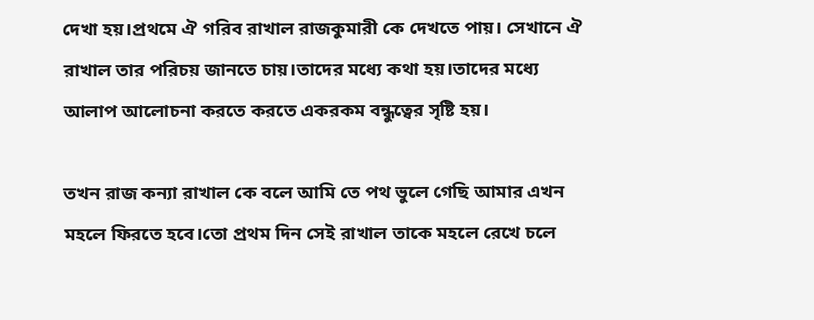দেখা হয়।প্রথমে ঐ গরিব রাখাল রাজকুমারী কে দেখতে পায়। সেখানে ঐ রাখাল তার পরিচয় জানতে চায়।তাদের মধ্যে কথা হয়।তাদের মধ্যে আলাপ আলোচনা করতে করতে একরকম বন্ধুত্বের সৃষ্টি হয়।

তখন রাজ কন্যা রাখাল কে বলে আমি তে পথ ভুলে গেছি আমার এখন মহলে ফিরতে হবে।তো প্রথম দিন সেই রাখাল তাকে মহলে রেখে চলে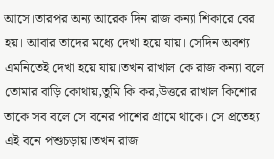আসে।তারপর অন্য আরেক দিন রাজ কন্যা শিকারে বের হয়। আবার তাদের মধ্যে দেখা হয়ে যায়। সেদিন অবশ্য এমনিতেই দেখা হয়ে যায়।তখন রাখাল কে রাজ কন্যা বলে তোমার বাড়ি কোথায়,তুমি কি কর,উত্তরে রাখাল কিশোর তাকে সব বলে সে বনের পাশের গ্রামে থাকে। সে প্রতেহ্য এই বনে পশুচড়ায়।তখন রাজ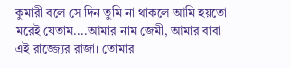কুমারী বলে সে দিন তুমি না থাকলে আমি হয়তো মরেই যেতাম....আমার নাম জেমী, আমার বাবা এই রাজ্জ্যের রাজা। তোমার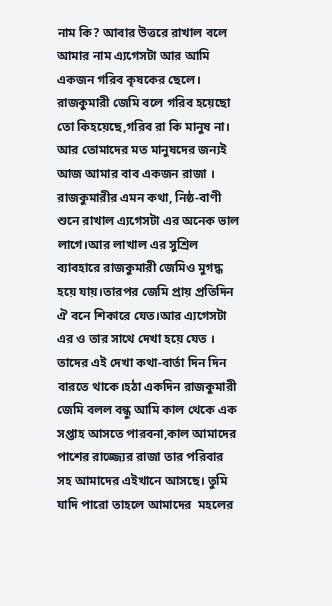নাম কি? আবার উত্তরে রাখাল বলে আমার নাম এ্যগেসটা আর আমি একজন গরিব কৃষকের ছেলে। রাজকুমারী জেমি বলে গরিব হয়েছো তো কিহয়েছে,গরিব রা কি মানুষ না। আর তোমাদের মত মানুষদের জন্যই আজ আমার বাব একজন রাজা । রাজকুমারীর এমন কথা, নিষ্ঠ-বাণী শুনে রাখাল এ্যগেসটা এর অনেক ভাল লাগে।আর লাখাল এর সুশ্রিল ব্যাবহারে রাজকুমারী জেমিও মুগদ্ধ হয়ে যায়।তারপর জেমি প্রায় প্রতিদিন ঐ বনে শিকারে যেত।আর এ্যগেসটা এর ও তার সাথে দেখা হয়ে যেত । তাদের এই দেখা কথা-বার্তা দিন দিন বারতে থাকে।হঠা একদিন রাজকুমারী জেমি বলল বন্ধু আমি কাল থেকে এক সপ্তাহ আসতে পারবনা,কাল আমাদের পাশের রাজ্জ্যের রাজা তার পরিবার সহ আমাদের এইখানে আসছে। তুমি যাদি পারো তাহলে আমাদের  মহলের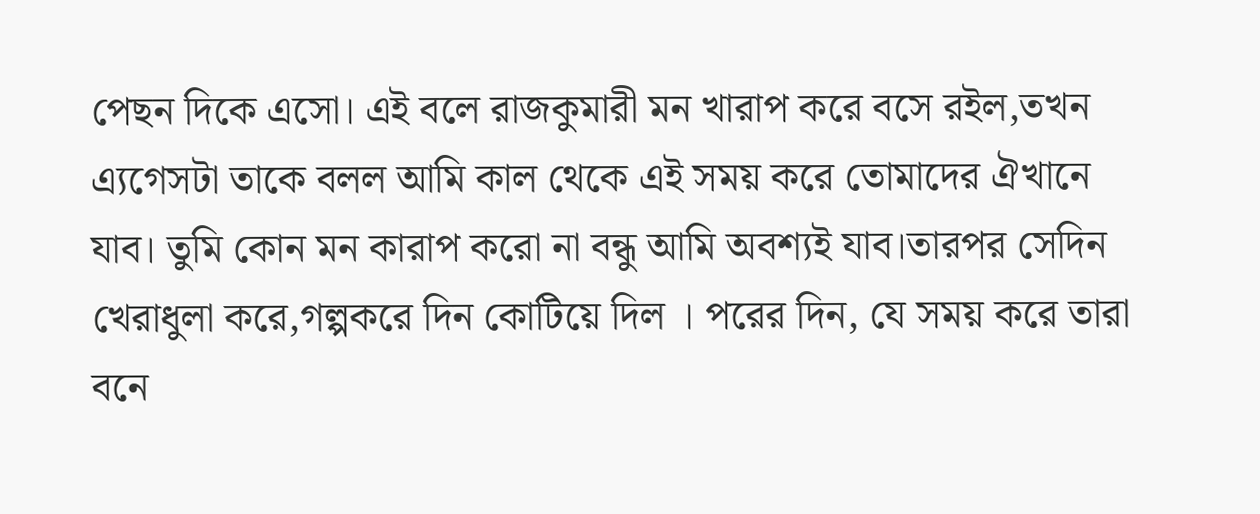পেছন দিকে এসো। এই বলে রাজকুমারী মন খারাপ করে বসে রইল,তখন এ্যগেসটা তাকে বলল আমি কাল থেকে এই সময় করে তোমাদের ঐখানে যাব। তুমি কোন মন কারাপ করো না বন্ধু আমি অবশ্যই যাব।তারপর সেদিন খেরাধুলা করে,গল্পকরে দিন কোটিয়ে দিল । পরের দিন, যে সময় করে তারা বনে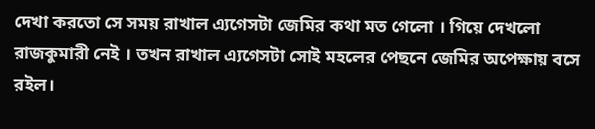দেখা করতো সে সময় রাখাল এ্যগেসটা জেমির কথা মত গেলো । গিয়ে দেখলো রাজকুমারী নেই । তখন রাখাল এ্যগেসটা সোই মহলের পেছনে জেমির অপেক্ষায় বসে রইল।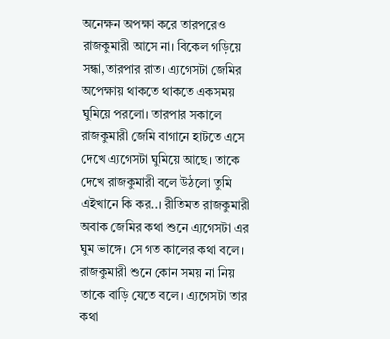অনেক্ষন অপক্ষা করে তারপরেও রাজকুমারী আসে না। বিকেল গড়িয়ে সন্ধা,তারপার রাত। এ্যগেসটা জেমির অপেক্ষায় থাকতে থাকতে একসময় ঘুমিয়ে পরলো। তারপার সকালে রাজকুমারী জেমি বাগানে হাটতে এসে দেখে এ্যগেসটা ঘুমিয়ে আছে। তাকে দেখে রাজকুমারী বলে উঠলো তুমি এইখানে কি কর..। রীতিমত রাজকুমারী অবাক জেমির কথা শুনে এ্যগেসটা এর ঘুম ভাঙ্গে। সে গত কালের কথা বলে। রাজকুমারী শুনে কোন সময় না নিয় তাকে বাড়ি যেতে বলে। এ্যগেসটা তার কথা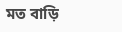মত বাড়ি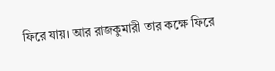ফিরে যায়। আর রাজকুমারী তার কক্ষে ফিরে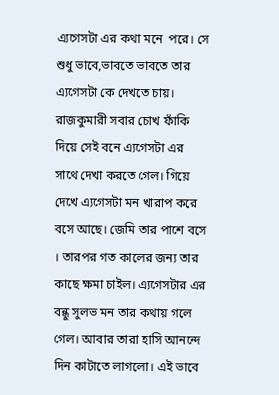এ্যগেসটা এর কথা মনে  পরে। সে শুধু ভাবে,ভাবতে ভাবতে তার এ্যগেসটা কে দেখতে চায়। রাজকুমারী সবার চোখ ফাঁকি দিয়ে সেই বনে এ্যগেসটা এর সাথে দেখা করতে গেল। গিয়ে দেখে এ্যগেসটা মন খারাপ করে বসে আছে। জেমি তার পাশে বসে । তারপর গত কালের জন্য তার কাছে ক্ষমা চাইল। এ্যগেসটার এর বন্ধু সুলভ মন তার কথায় গলে গেল। আবার তারা হাসি আনন্দে দিন কাটাতে লাগলো। এই ভাবে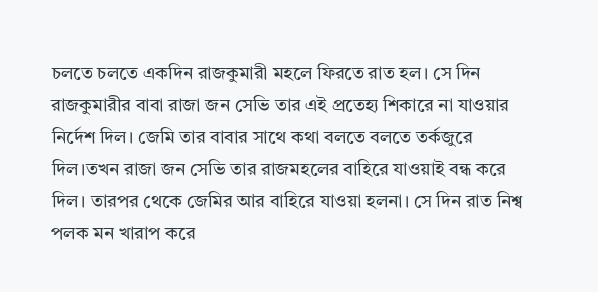চলতে চলতে একদিন রাজকুমারী মহলে ফিরতে রাত হল। সে দিন রাজকুমারীর বাবা রাজা জন সেভি তার এই প্রতেহ্য শিকারে না যাওয়‍ার নির্দেশ দিল। জেমি তার বাবার সাথে কথা বলতে বলতে তর্কজুরে দিল।তখন রাজা জন সেভি তার রাজমহলের বাহিরে যাওয়াই বন্ধ করে দিল। তারপর থেকে জেমির আর বাহিরে যাওয়া হলনা। সে দিন রাত নিশ্ব পলক মন খারাপ করে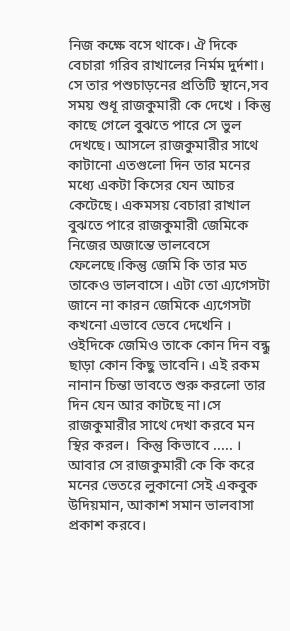নিজ কক্ষে বসে থাকে। ঐ দিকে বেচারা গরিব রাখালের নির্মম দুর্দশা। সে তার পশুচাড়নের প্রতিটি স্থানে,সব সময় শুধূ রাজকুমারী কে দেখে । কিন্তু কাছে গেলে বুঝতে পারে সে ভুল দেখছে। আসলে রাজকুমারীর সাথে কাটানো এতগুলো দিন তার মনের মধ্যে একটা কিসের যেন আচর কেটেছে। একমসয় বেচারা রাখাল বুঝতে পারে রাজকুমারী জেমিকে নিজের অজান্তে ভালবেসে ফেলেছে।কিন্তু জেমি কি তার মত তাকেও ভালবাসে। এটা তো এ্যগেসটা জানে না কারন জেমিকে এ্যগেসটা কখনো এভাবে ভেবে দেখেনি । ওইদিকে জেমিও তাকে কোন দিন বন্ধু ছাড়া কোন কিছু ভাবেনি। এই রকম নানান চিন্তা ভাবতে শুরু করলো তার দিন যেন আর কাটছে না।সে রাজকুমারীর সাথে দেখা করবে মন স্থির করল।  কিন্তু কিভাবে ..... । আবার সে রাজকুমারী কে কি করে মনের ভেতরে লুকানো সেই একবুক উদিয়মান, আকাশ সমান ভালবাসা প্রকাশ করবে।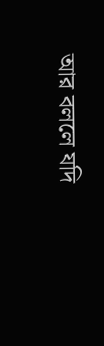আর বললে যদি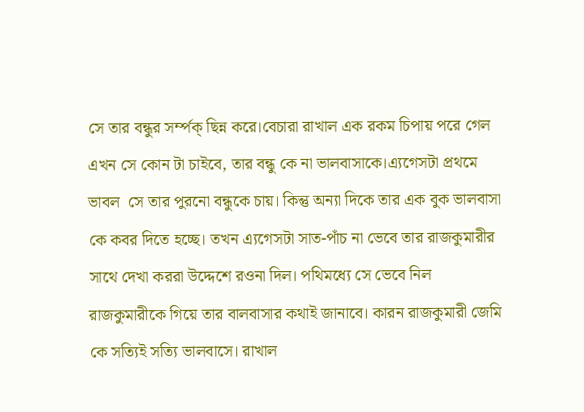সে তার বন্ধুর সর্ম্পক্ ছিন্ন করে।বেচারা রাখাল এক রকম চিপায় পরে গেল এখন সে কোন টা চাইবে, তার বন্ধু কে না ভালবাসাকে।এ্যগেসটা প্রথমে ভাবল  সে তার পুরনো বন্ধুকে চায়। কিন্তু অন্যা দিকে তার এক বুক ভালবাসা কে কবর দিতে হচ্ছে। তখন এ্যগেসটা সাত-পাঁচ না ভেবে তার রাজকুমারীর সাথে দেখা কররা উদ্দেশে রওনা দিল। পথিমধ্যে সে ভেবে নিল রাজকুমারীকে গিয়ে তার বালবাসার কথাই জানাবে। কারন রাজকুমারী জেমি কে সত্যিই সত্যি ভালবাসে। রাখাল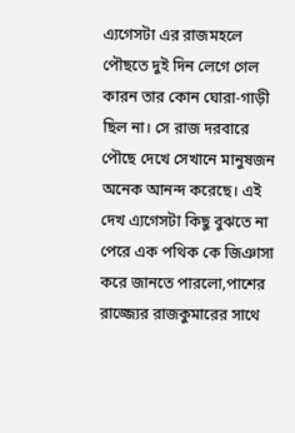এ্যগেসটা এর রাজমহলে পৌছতে দুই দিন লেগে গেল কারন তার কোন ঘোরা-গাড়ী ছিল না। সে রাজ দরবারে পৌছে দেখে সেখানে মানুষজন অনেক আনন্দ করেছে। এই দেখ এ্যগেসটা কিছু বুঝতে না পেরে এক পথিক কে জিঞাসা করে জানতে পারলো,পাশের রাজ্জ্যের রাজকুমারের সাথে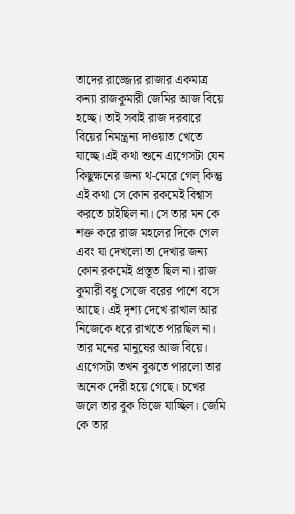তাদের রাজ্জ্যের রাজার একমাত্র কন্যা রাজকুমারী জেমির আজ বিয়ে হচ্ছে। তাই সবাই রাজ দরবারে বিয়ের নিমন্ত্রন্য দাওয়াত খেতে যাচ্ছে।এই কথা শুনে এ্যগেসটা যেন কিছুক্ষনের জন্য থ-মেরে গেল্ কিন্তু এই কথা সে কোন রকমেই বিশ্বাস করতে চাইছিল না। সে তার মন কে শক্ত করে রাজ মহলের দিকে গেল এবং যা দেখলো তা দেখার জন্য কোন রকমেই প্রস্তূত ছিল না। রাজ কুমারী বধু সেজে বরের পাশে বসে আছে। এই দৃশ্য দেখে রাখাল আর নিজেকে ধরে রাখতে পারছিল না। তার মনের মানুষের আজ বিয়ে। এ্যগেসটা তখন বুঝতে পারলো তার অনেক দেরী হয়ে গেছে। চখের জলে তার বুক ভিজে যাচ্ছিল। জেমি কে তার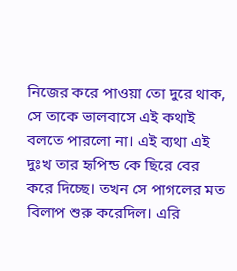নিজের করে পাওয়া তো দুরে থাক, সে তাকে ভালবাসে এই কথাই বলতে পারলো না। এই ব্যথা এই দুঃখ তার হৃপিন্ড কে ছিরে বের করে দিচ্ছে। তখন সে পাগলের মত বিলাপ শুরু করেদিল। এরি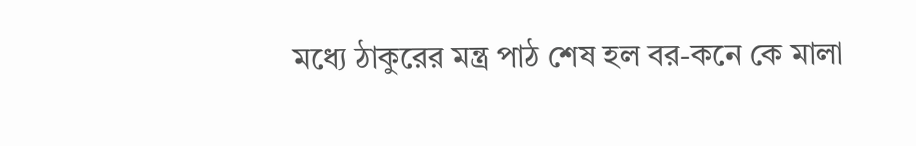মধ্যে ঠাকুরের মন্ত্র পাঠ শেষ হল বর-কনে কে মালা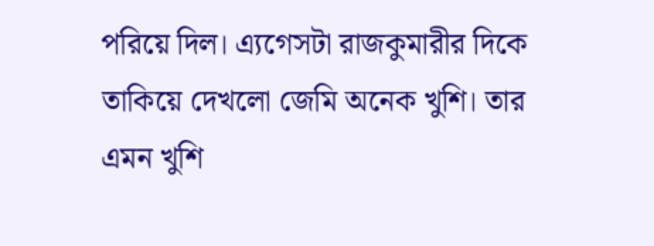পরিয়ে দিল। এ্যগেসটা রাজকুমারীর দিকে তাকিয়ে দেখলো জেমি অনেক খুশি। তার এমন খুশি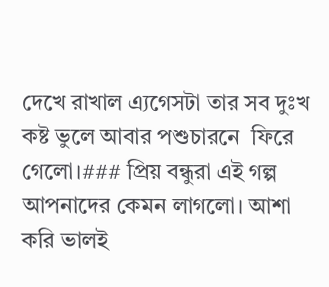দেখে রাখাল এ্যগেসটা তার সব দুঃখ কষ্ট ভুলে আবার পশুচারনে  ফিরে গেলো।### প্রিয় বন্ধুরা এই গল্প আপনাদের কেমন লাগলো। আশা করি ভালই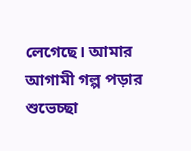লেগেছে। আমার আগামী গল্প পড়ার শুভেচ্ছা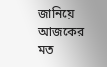জানিয়ে আজকের মত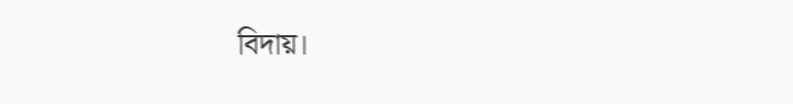বিদায়।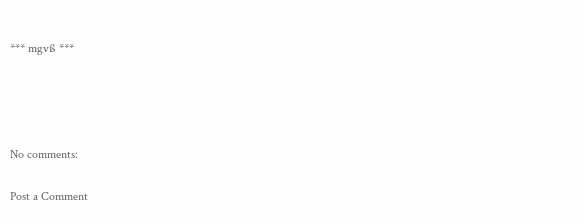*** mgvß ***




No comments:

Post a Comment